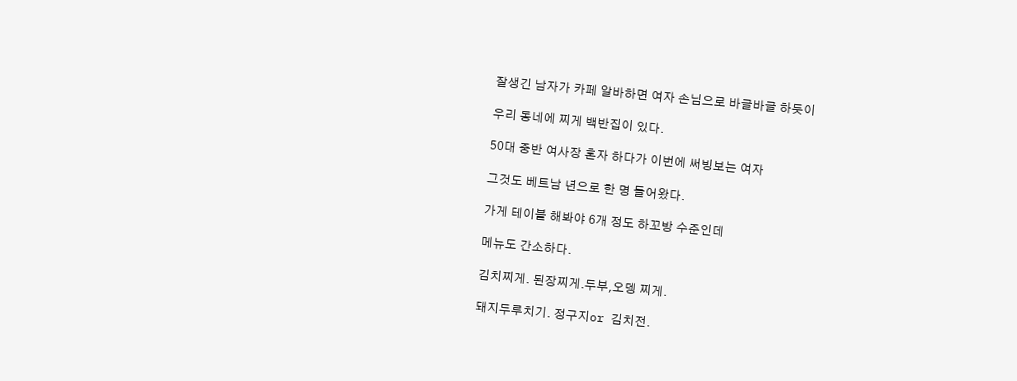잘생긴 남자가 카페 알바하면 여자 손님으로 바글바글 하듯이

우리 동네에 찌게 백반집이 있다.

50대 중반 여사장 혼자 하다가 이번에 써빙보는 여자

그것도 베트남 년으로 한 명 들어왔다.

가게 테이블 해봐야 6개 정도 하꼬방 수준인데

메뉴도 간소하다.

김치찌게. 된장찌게.두부,오뎅 찌게.

돼지두루치기. 정구지or 김치전.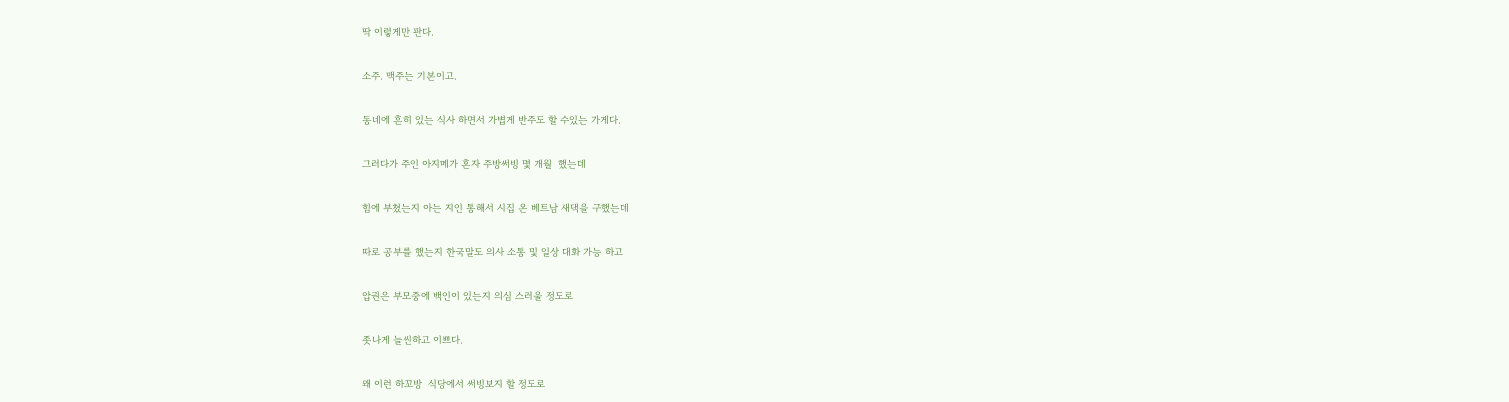딱 이렇게만 판다.

소주. 맥주는 기본이고.

동네에 흔히 있는 식사 하면서 가볍게 반주도 할 수있는 가게다.

그러다가 주인 아지메가 혼자 주방써빙 몇 개월  했는데

힘에 부쳤는지 아는 지인 통해서 시집 온 베트남 새댁을 구했는데

따로 공부를 했는지 한국말도 의사 소통 및 일상 대화 가능 하고

압권은 부모중에 백인이 있는지 의심 스러울 정도로

좃나게 늘씬하고 이쁘다.

왜 이런 하꼬방  식당에서 써빙보지 할 정도로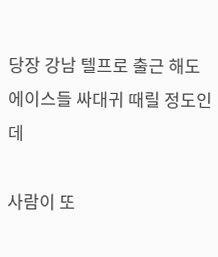당장 강남 텔프로 출근 해도 에이스들 싸대귀 때릴 정도인데

사람이 또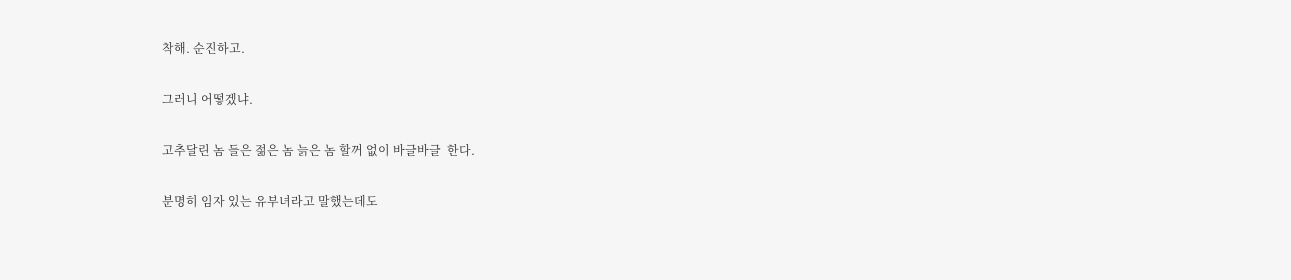착해. 순진하고.

그러니 어떻겠냐.

고추달린 놈 들은 젊은 놈 늙은 놈 할꺼 없이 바글바글  한다.

분명히 임자 있는 유부녀라고 말했는데도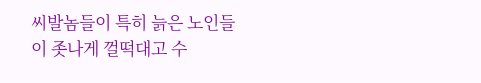씨발놈들이 특히 늙은 노인들이 좃나게 껄떡대고 수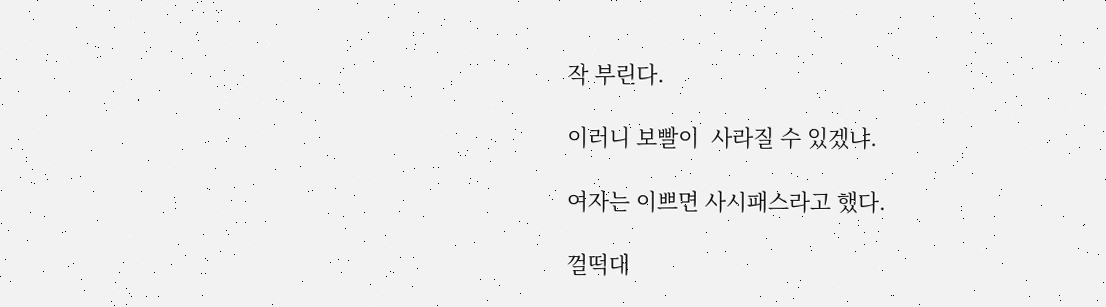작 부린다.

이러니 보빨이  사라질 수 있겠냐.

여자는 이쁘면 사시패스라고 했다.

껄떡대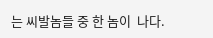는 씨발놈들 중 한 놈이  나다.